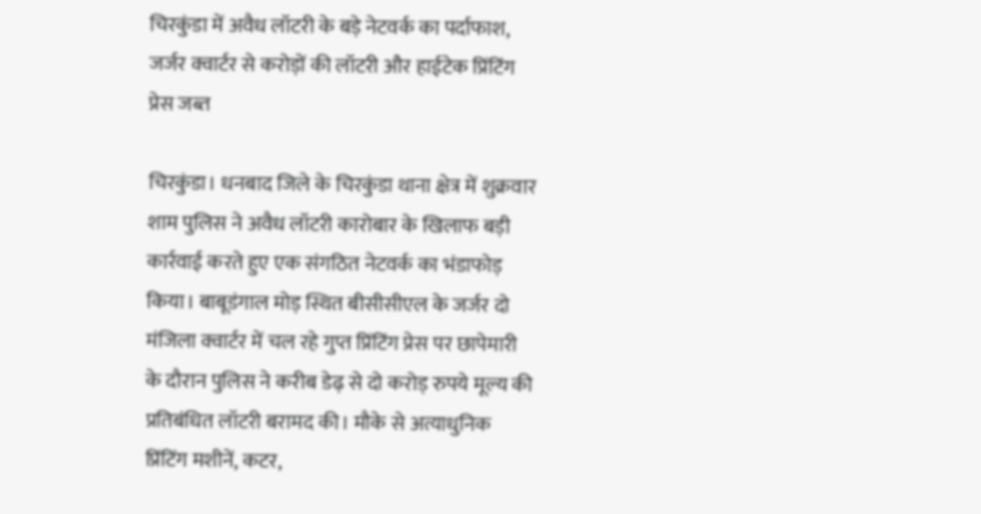चिरकुंडा में अवैध लॉटरी के बड़े नेटवर्क का पर्दाफाश, जर्जर क्वार्टर से करोड़ों की लॉटरी और हाईटेक प्रिंटिंग प्रेस जब्त

चिरकुंडा। धनबाद जिले के चिरकुंडा थाना क्षेत्र में शुक्रवार शाम पुलिस ने अवैध लॉटरी कारोबार के खिलाफ बड़ी कार्रवाई करते हुए एक संगठित नेटवर्क का भंडाफोड़ किया। बाबूडंगाल मोड़ स्थित बीसीसीएल के जर्जर दो मंजिला क्वार्टर में चल रहे गुप्त प्रिंटिंग प्रेस पर छापेमारी के दौरान पुलिस ने करीब डेढ़ से दो करोड़ रुपये मूल्य की प्रतिबंधित लॉटरी बरामद की। मौके से अत्याधुनिक प्रिंटिंग मशीनें, कटर,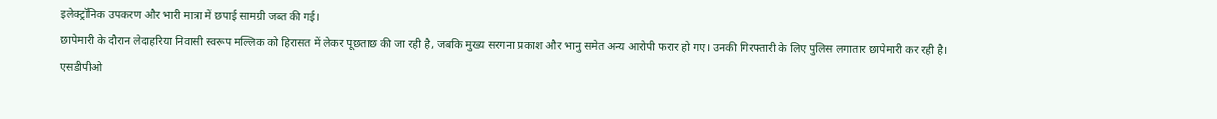इलेक्ट्रॉनिक उपकरण और भारी मात्रा में छपाई सामग्री जब्त की गई।
छापेमारी के दौरान लेदाहरिया निवासी स्वरूप मल्लिक को हिरासत में लेकर पूछताछ की जा रही है, जबकि मुख्य सरगना प्रकाश और भानु समेत अन्य आरोपी फरार हो गए। उनकी गिरफ्तारी के लिए पुलिस लगातार छापेमारी कर रही है।
एसडीपीओ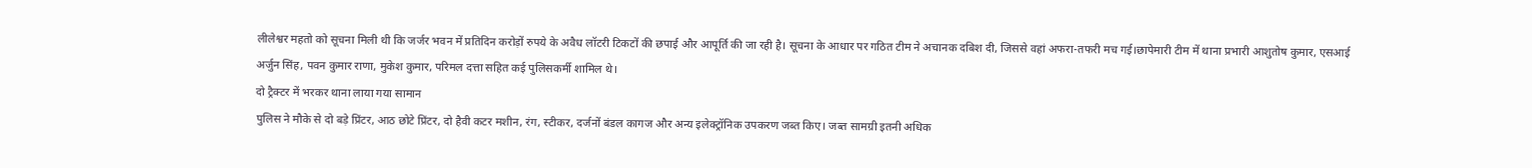लीलेश्वर महतो को सूचना मिली थी कि जर्जर भवन में प्रतिदिन करोड़ों रुपये के अवैध लॉटरी टिकटों की छपाई और आपूर्ति की जा रही है। सूचना के आधार पर गठित टीम ने अचानक दबिश दी, जिससे वहां अफरा-तफरी मच गई।छापेमारी टीम में थाना प्रभारी आशुतोष कुमार, एसआई अर्जुन सिंह, पवन कुमार राणा, मुकेश कुमार, परिमल दत्ता सहित कई पुलिसकर्मी शामिल थे।
दो ट्रैक्टर में भरकर थाना लाया गया सामान
पुलिस ने मौके से दो बड़े प्रिंटर, आठ छोटे प्रिंटर, दो हैवी कटर मशीन, रंग, स्टीकर, दर्जनों बंडल कागज और अन्य इलेक्ट्रॉनिक उपकरण जब्त किए। जब्त सामग्री इतनी अधिक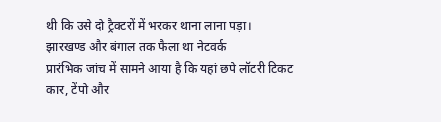थी कि उसे दो ट्रैक्टरों में भरकर थाना लाना पड़ा।
झारखण्ड और बंगाल तक फैला था नेटवर्क
प्रारंभिक जांच में सामने आया है कि यहां छपे लॉटरी टिकट कार, टेंपो और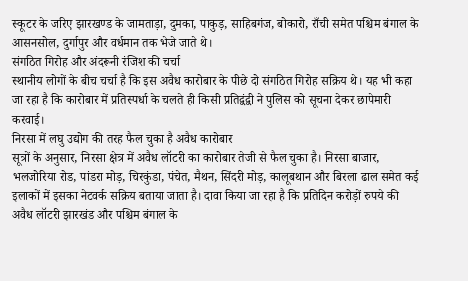स्कूटर के जरिए झारखण्ड के जामताड़ा, दुमका, पाकुड़, साहिबगंज, बोकारो, राँची समेत पश्चिम बंगाल के आसनसोल, दुर्गापुर और वर्धमान तक भेजे जाते थे।
संगठित गिरोह और अंदरूनी रंजिश की चर्चा
स्थानीय लोगों के बीच चर्चा है कि इस अवैध कारोबार के पीछे दो संगठित गिरोह सक्रिय थे। यह भी कहा जा रहा है कि कारोबार में प्रतिस्पर्धा के चलते ही किसी प्रतिद्वंद्वी ने पुलिस को सूचना देकर छापेमारी करवाई।
निरसा में लघु उद्योग की तरह फैल चुका है अवैध कारोबार
सूत्रों के अनुसार, निरसा क्षेत्र में अवैध लॉटरी का कारोबार तेजी से फैल चुका है। निरसा बाजार, भलजोरिया रोड, पांडरा मोड़, चिरकुंडा, पंचेत, मैथन, सिंदरी मोड़, कालूबथान और बिरला ढाल समेत कई इलाकों में इसका नेटवर्क सक्रिय बताया जाता है। दावा किया जा रहा है कि प्रतिदिन करोड़ों रुपये की अवैध लॉटरी झारखंड और पश्चिम बंगाल के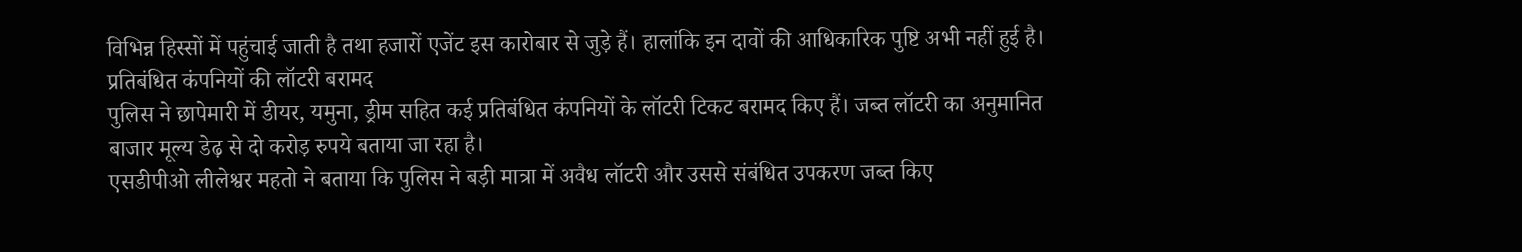विभिन्न हिस्सों में पहुंचाई जाती है तथा हजारों एजेंट इस कारोबार से जुड़े हैं। हालांकि इन दावों की आधिकारिक पुष्टि अभी नहीं हुई है।
प्रतिबंधित कंपनियों की लॉटरी बरामद
पुलिस ने छापेमारी में डीयर, यमुना, ड्रीम सहित कई प्रतिबंधित कंपनियों के लॉटरी टिकट बरामद किए हैं। जब्त लॉटरी का अनुमानित बाजार मूल्य डेढ़ से दो करोड़ रुपये बताया जा रहा है।
एसडीपीओ लीलेश्वर महतो ने बताया कि पुलिस ने बड़ी मात्रा में अवैध लॉटरी और उससे संबंधित उपकरण जब्त किए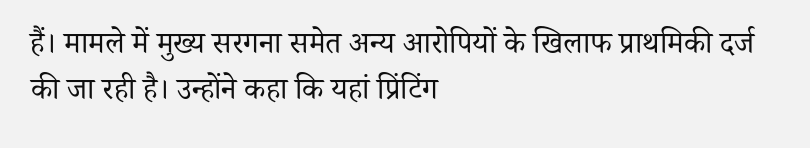हैं। मामले में मुख्य सरगना समेत अन्य आरोपियों के खिलाफ प्राथमिकी दर्ज की जा रही है। उन्होंने कहा कि यहां प्रिंटिंग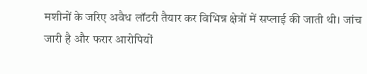मशीनों के जरिए अवैध लॉटरी तैयार कर विभिन्न क्षेत्रों में सप्लाई की जाती थी। जांच जारी है और फरार आरोपियों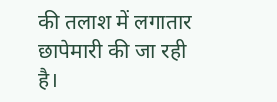की तलाश में लगातार छापेमारी की जा रही है।